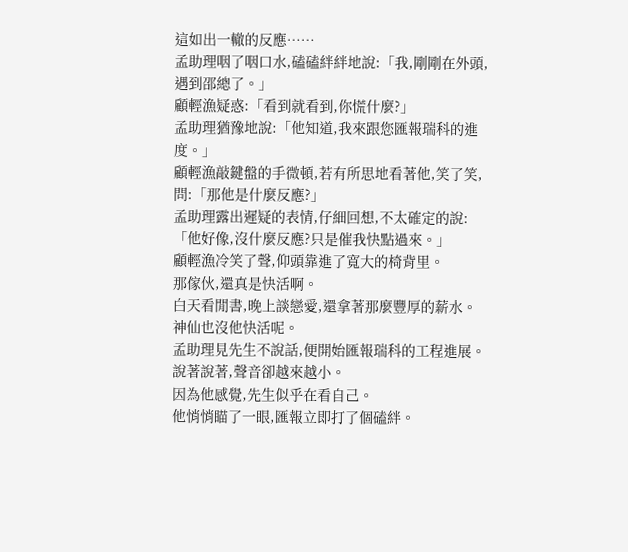這如出一轍的反應……
孟助理咽了咽口水,磕磕絆絆地說:「我,剛剛在外頭,遇到邵總了。」
顧輕漁疑惑:「看到就看到,你慌什麼?」
孟助理猶豫地說:「他知道,我來跟您匯報瑞科的進度。」
顧輕漁敲鍵盤的手微頓,若有所思地看著他,笑了笑,問:「那他是什麼反應?」
孟助理露出遲疑的表情,仔細回想,不太確定的說:「他好像,沒什麼反應?只是催我快點過來。」
顧輕漁冷笑了聲,仰頭靠進了寬大的椅背里。
那傢伙,還真是快活啊。
白天看閒書,晚上談戀愛,還拿著那麼豐厚的薪水。
神仙也沒他快活呢。
孟助理見先生不說話,便開始匯報瑞科的工程進展。
說著說著,聲音卻越來越小。
因為他感覺,先生似乎在看自己。
他悄悄瞄了一眼,匯報立即打了個磕絆。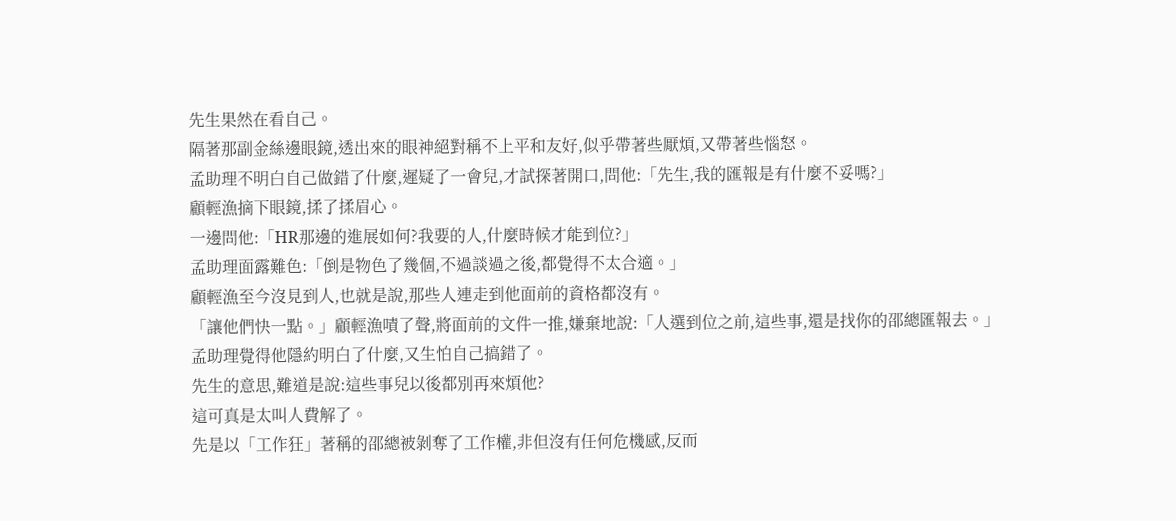先生果然在看自己。
隔著那副金絲邊眼鏡,透出來的眼神絕對稱不上平和友好,似乎帶著些厭煩,又帶著些惱怒。
孟助理不明白自己做錯了什麼,遲疑了一會兒,才試探著開口,問他:「先生,我的匯報是有什麼不妥嗎?」
顧輕漁摘下眼鏡,揉了揉眉心。
一邊問他:「HR那邊的進展如何?我要的人,什麼時候才能到位?」
孟助理面露難色:「倒是物色了幾個,不過談過之後,都覺得不太合適。」
顧輕漁至今沒見到人,也就是說,那些人連走到他面前的資格都沒有。
「讓他們快一點。」顧輕漁嘖了聲,將面前的文件一推,嫌棄地說:「人選到位之前,這些事,還是找你的邵總匯報去。」
孟助理覺得他隱約明白了什麼,又生怕自己搞錯了。
先生的意思,難道是說:這些事兒以後都別再來煩他?
這可真是太叫人費解了。
先是以「工作狂」著稱的邵總被剝奪了工作權,非但沒有任何危機感,反而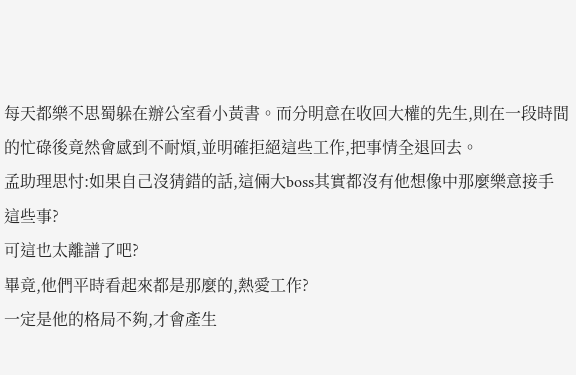每天都樂不思蜀躲在辦公室看小黃書。而分明意在收回大權的先生,則在一段時間的忙碌後竟然會感到不耐煩,並明確拒絕這些工作,把事情全退回去。
孟助理思忖:如果自己沒猜錯的話,這倆大boss其實都沒有他想像中那麼樂意接手這些事?
可這也太離譜了吧?
畢竟,他們平時看起來都是那麼的,熱愛工作?
一定是他的格局不夠,才會產生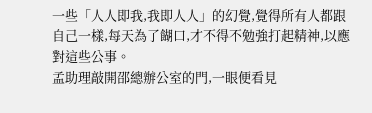一些「人人即我,我即人人」的幻覺,覺得所有人都跟自己一樣,每天為了餬口,才不得不勉強打起精神,以應對這些公事。
孟助理敲開邵總辦公室的門,一眼便看見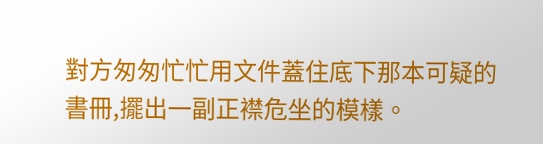對方匆匆忙忙用文件蓋住底下那本可疑的書冊,擺出一副正襟危坐的模樣。